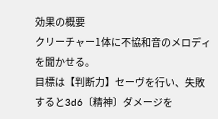効果の概要
クリーチャー1体に不協和音のメロディを聞かせる。
目標は【判断力】セーヴを行い、失敗すると3d6〔精神〕ダメージを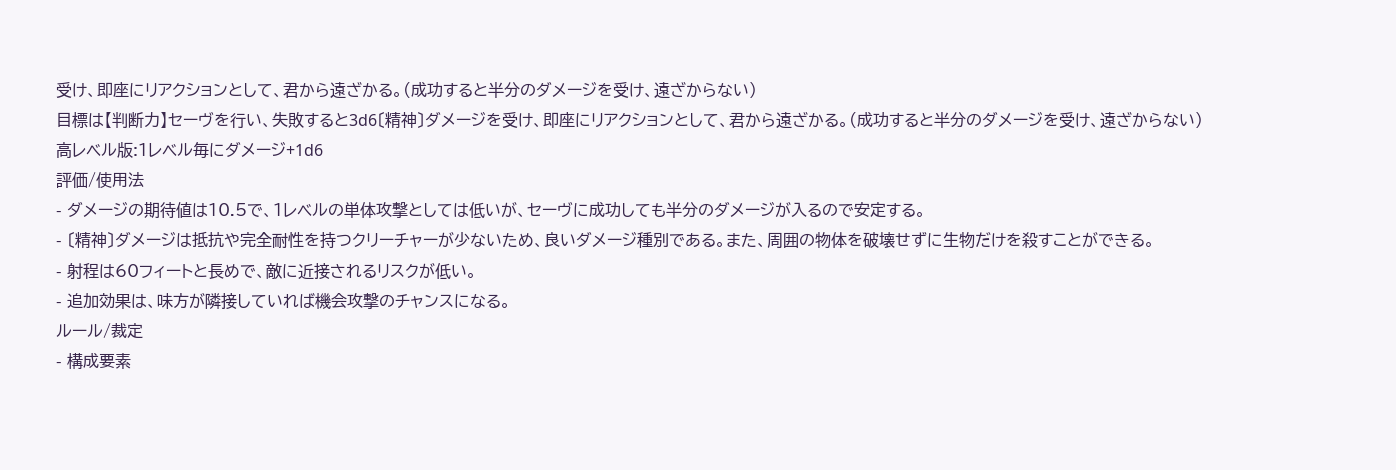受け、即座にリアクションとして、君から遠ざかる。(成功すると半分のダメージを受け、遠ざからない)
目標は【判断力】セーヴを行い、失敗すると3d6〔精神〕ダメージを受け、即座にリアクションとして、君から遠ざかる。(成功すると半分のダメージを受け、遠ざからない)
高レベル版:1レベル毎にダメージ+1d6
評価/使用法
- ダメージの期待値は10.5で、1レベルの単体攻撃としては低いが、セーヴに成功しても半分のダメージが入るので安定する。
- 〔精神〕ダメージは抵抗や完全耐性を持つクリーチャーが少ないため、良いダメージ種別である。また、周囲の物体を破壊せずに生物だけを殺すことができる。
- 射程は60フィートと長めで、敵に近接されるリスクが低い。
- 追加効果は、味方が隣接していれば機会攻撃のチャンスになる。
ルール/裁定
- 構成要素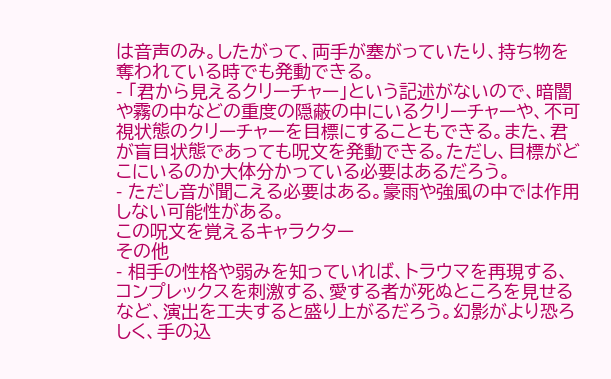は音声のみ。したがって、両手が塞がっていたり、持ち物を奪われている時でも発動できる。
- 「君から見えるクリーチャー」という記述がないので、暗闇や霧の中などの重度の隠蔽の中にいるクリーチャーや、不可視状態のクリーチャーを目標にすることもできる。また、君が盲目状態であっても呪文を発動できる。ただし、目標がどこにいるのか大体分かっている必要はあるだろう。
- ただし音が聞こえる必要はある。豪雨や強風の中では作用しない可能性がある。
この呪文を覚えるキャラクター
その他
- 相手の性格や弱みを知っていれば、トラウマを再現する、コンプレックスを刺激する、愛する者が死ぬところを見せるなど、演出を工夫すると盛り上がるだろう。幻影がより恐ろしく、手の込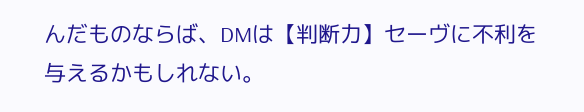んだものならば、DMは【判断力】セーヴに不利を与えるかもしれない。